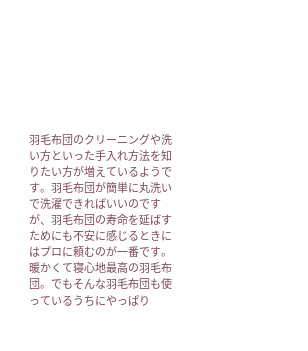羽毛布団のクリーニングや洗い方といった手入れ方法を知りたい方が増えているようです。羽毛布団が簡単に丸洗いで洗濯できればいいのですが、羽毛布団の寿命を延ばすためにも不安に感じるときにはプロに頼むのが一番です。
暖かくて寝心地最高の羽毛布団。でもそんな羽毛布団も使っているうちにやっぱり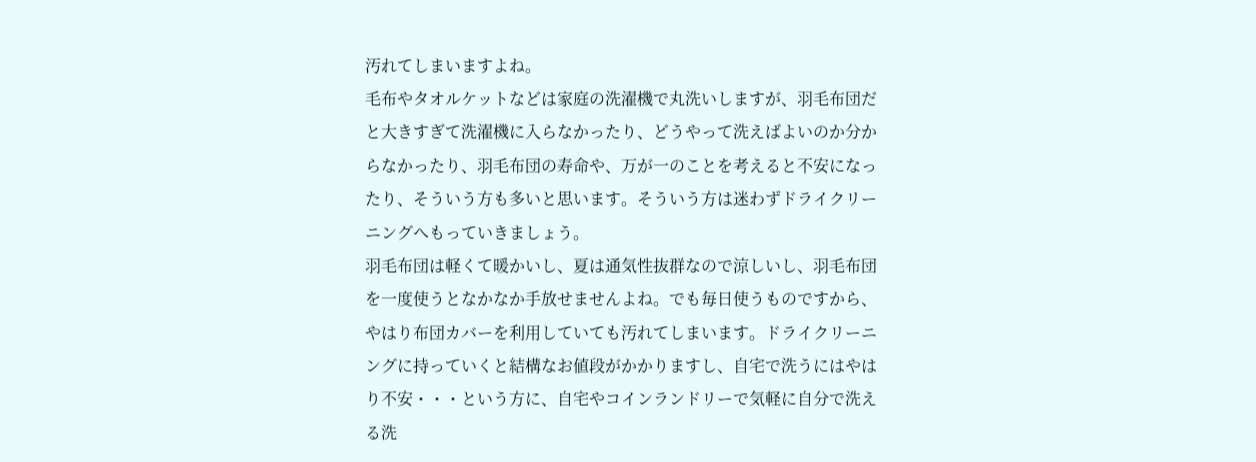汚れてしまいますよね。
毛布やタオルケットなどは家庭の洗濯機で丸洗いしますが、羽毛布団だと大きすぎて洗濯機に入らなかったり、どうやって洗えばよいのか分からなかったり、羽毛布団の寿命や、万が一のことを考えると不安になったり、そういう方も多いと思います。そういう方は迷わずドライクリーニングへもっていきましょう。
羽毛布団は軽くて暖かいし、夏は通気性抜群なので涼しいし、羽毛布団を一度使うとなかなか手放せませんよね。でも毎日使うものですから、やはり布団カバーを利用していても汚れてしまいます。ドライクリーニングに持っていくと結構なお値段がかかりますし、自宅で洗うにはやはり不安・・・という方に、自宅やコインランドリーで気軽に自分で洗える洗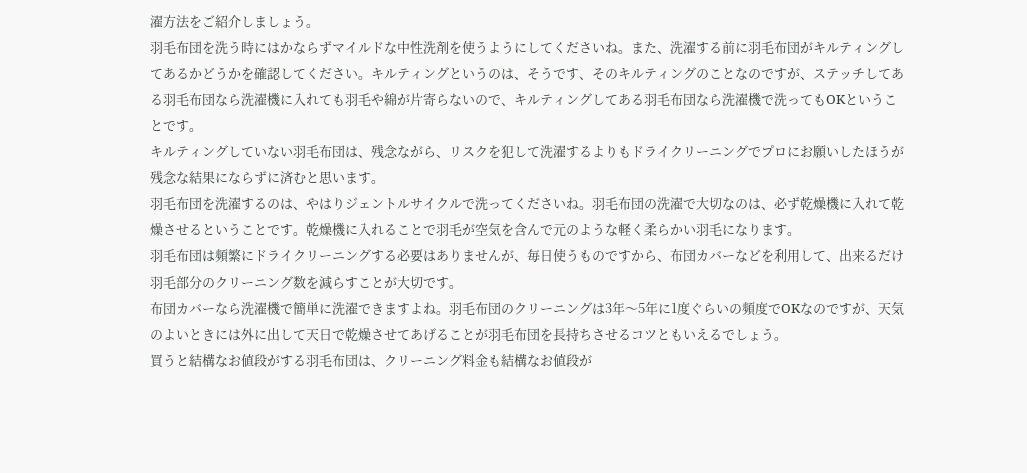濯方法をご紹介しましょう。
羽毛布団を洗う時にはかならずマイルドな中性洗剤を使うようにしてくださいね。また、洗濯する前に羽毛布団がキルティングしてあるかどうかを確認してください。キルティングというのは、そうです、そのキルティングのことなのですが、ステッチしてある羽毛布団なら洗濯機に入れても羽毛や綿が片寄らないので、キルティングしてある羽毛布団なら洗濯機で洗ってもOKということです。
キルティングしていない羽毛布団は、残念ながら、リスクを犯して洗濯するよりもドライクリーニングでプロにお願いしたほうが残念な結果にならずに済むと思います。
羽毛布団を洗濯するのは、やはりジェントルサイクルで洗ってくださいね。羽毛布団の洗濯で大切なのは、必ず乾燥機に入れて乾燥させるということです。乾燥機に入れることで羽毛が空気を含んで元のような軽く柔らかい羽毛になります。
羽毛布団は頻繁にドライクリーニングする必要はありませんが、毎日使うものですから、布団カバーなどを利用して、出来るだけ羽毛部分のクリーニング数を減らすことが大切です。
布団カバーなら洗濯機で簡単に洗濯できますよね。羽毛布団のクリーニングは3年〜5年に1度ぐらいの頻度でOKなのですが、天気のよいときには外に出して天日で乾燥させてあげることが羽毛布団を長持ちさせるコツともいえるでしょう。
買うと結構なお値段がする羽毛布団は、クリーニング料金も結構なお値段が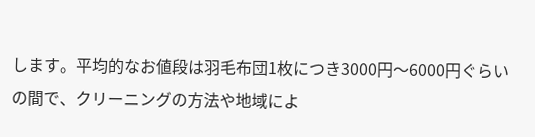します。平均的なお値段は羽毛布団1枚につき3000円〜6000円ぐらいの間で、クリーニングの方法や地域によ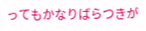ってもかなりばらつきが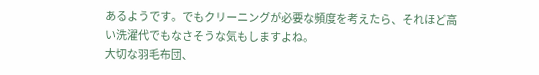あるようです。でもクリーニングが必要な頻度を考えたら、それほど高い洗濯代でもなさそうな気もしますよね。
大切な羽毛布団、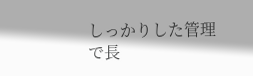しっかりした管理で長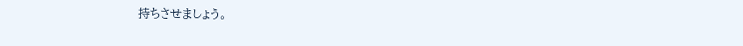持ちさせましょう。